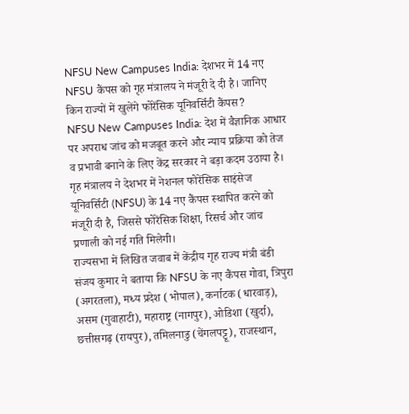NFSU New Campuses India: देशभर में 14 नए NFSU कैंपस को गृह मंत्रालय ने मंजूरी दे दी है। जानिए किन राज्यों में खुलेंगे फोरेंसिक यूनिवर्सिटी कैंपस?
NFSU New Campuses India: देश में वैज्ञानिक आधार पर अपराध जांच को मजबूत करने और न्याय प्रक्रिया को तेज व प्रभावी बनाने के लिए केंद्र सरकार ने बड़ा कदम उठाया है। गृह मंत्रालय ने देशभर में नेशनल फोरेंसिक साइंसेज यूनिवर्सिटी (NFSU) के 14 नए कैंपस स्थापित करने को मंजूरी दी है, जिससे फोरेंसिक शिक्षा, रिसर्च और जांच प्रणाली को नई गति मिलेगी।
राज्यसभा में लिखित जवाब में केंद्रीय गृह राज्य मंत्री बंडी संजय कुमार ने बताया कि NFSU के नए कैंपस गोवा, त्रिपुरा (अगरतला), मध्य प्रदेश (भोपाल), कर्नाटक (धारवाड़), असम (गुवाहाटी), महाराष्ट्र (नागपुर), ओडिशा (खुर्दा), छत्तीसगढ़ (रायपुर), तमिलनाडु (चेंगलपट्टू), राजस्थान,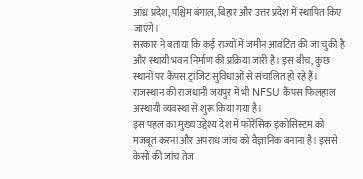आंध्र प्रदेश, पश्चिम बंगाल, बिहार और उत्तर प्रदेश में स्थापित किए जाएंगे।
सरकार ने बताया कि कई राज्यों में जमीन आवंटित की जा चुकी है और स्थायी भवन निर्माण की प्रक्रिया जारी है। इस बीच, कुछ स्थानों पर कैंपस ट्रांजिट सुविधाओं से संचालित हो रहे हैं। राजस्थान की राजधानी जयपुर में भी NFSU कैंपस फिलहाल अस्थायी व्यवस्था से शुरू किया गया है।
इस पहल का मुख्य उद्देश्य देश में फोरेंसिक इकोसिस्टम को मजबूत करना और अपराध जांच को वैज्ञानिक बनाना है। इससे केसों की जांच तेज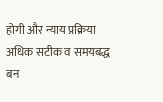होगी और न्याय प्रक्रिया अधिक सटीक व समयबद्ध बन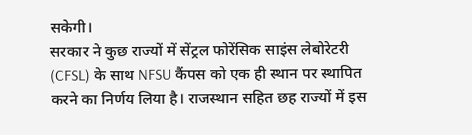सकेगी।
सरकार ने कुछ राज्यों में सेंट्रल फोरेंसिक साइंस लेबोरेटरी (CFSL) के साथ NFSU कैंपस को एक ही स्थान पर स्थापित करने का निर्णय लिया है। राजस्थान सहित छह राज्यों में इस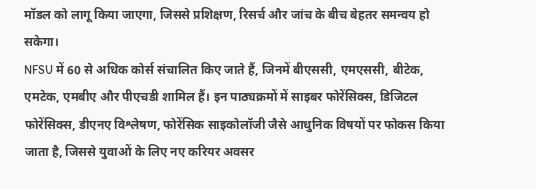मॉडल को लागू किया जाएगा, जिससे प्रशिक्षण, रिसर्च और जांच के बीच बेहतर समन्वय हो सकेगा।
NFSU में 60 से अधिक कोर्स संचालित किए जाते हैं, जिनमें बीएससी, एमएससी, बीटेक, एमटेक, एमबीए और पीएचडी शामिल हैं। इन पाठ्यक्रमों में साइबर फोरेंसिक्स, डिजिटल फोरेंसिक्स, डीएनए विश्लेषण, फोरेंसिक साइकोलॉजी जैसे आधुनिक विषयों पर फोकस किया जाता है, जिससे युवाओं के लिए नए करियर अवसर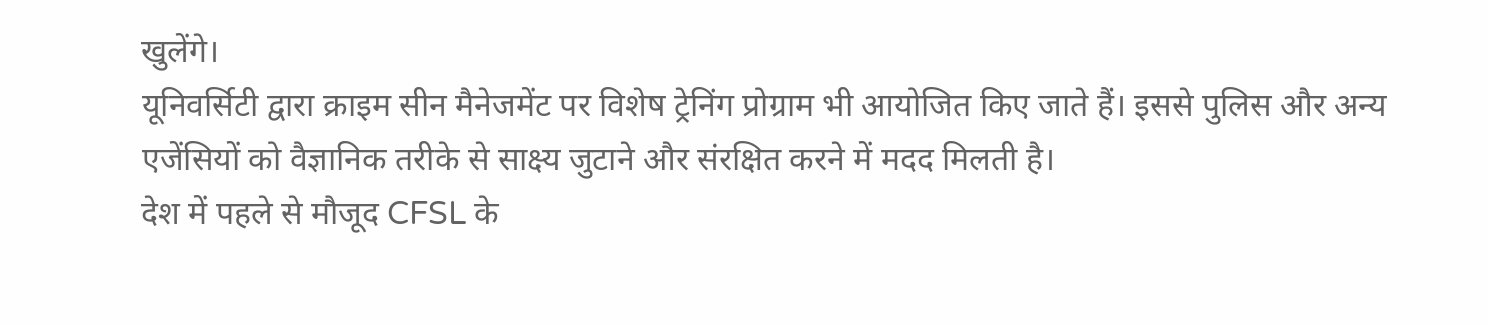खुलेंगे।
यूनिवर्सिटी द्वारा क्राइम सीन मैनेजमेंट पर विशेष ट्रेनिंग प्रोग्राम भी आयोजित किए जाते हैं। इससे पुलिस और अन्य एजेंसियों को वैज्ञानिक तरीके से साक्ष्य जुटाने और संरक्षित करने में मदद मिलती है।
देश में पहले से मौजूद CFSL के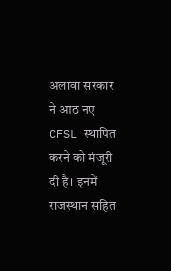अलावा सरकार ने आठ नए CFSL स्थापित करने को मंजूरी दी है। इनमें राजस्थान सहित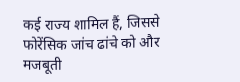कई राज्य शामिल हैं, जिससे फोरेंसिक जांच ढांचे को और मजबूती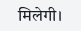मिलेगी।